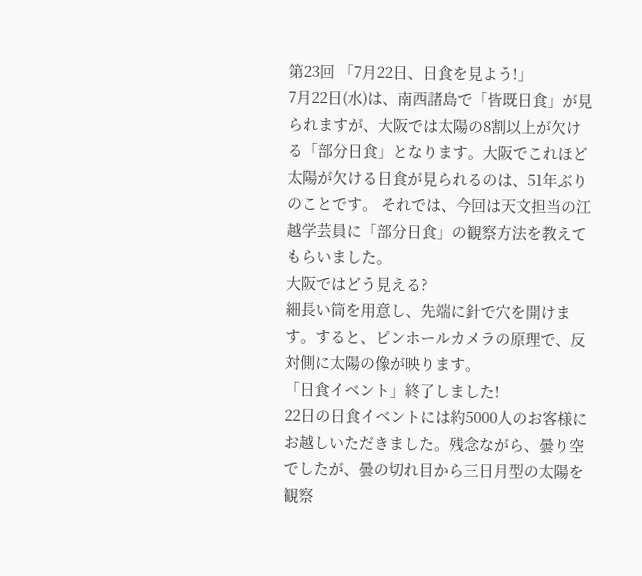第23回 「7月22日、日食を見よう!」
7月22日(水)は、南西諸島で「皆既日食」が見られますが、大阪では太陽の8割以上が欠ける「部分日食」となります。大阪でこれほど太陽が欠ける日食が見られるのは、51年ぶりのことです。 それでは、今回は天文担当の江越学芸員に「部分日食」の観察方法を教えてもらいました。
大阪ではどう見える?
細長い筒を用意し、先端に針で穴を開けます。すると、ピンホールカメラの原理で、反対側に太陽の像が映ります。
「日食イベント」終了しました!
22日の日食イベントには約5000人のお客様にお越しいただきました。残念ながら、曇り空でしたが、曇の切れ目から三日月型の太陽を観察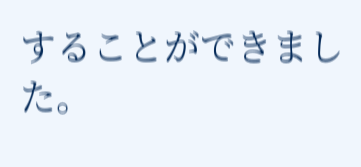することができました。